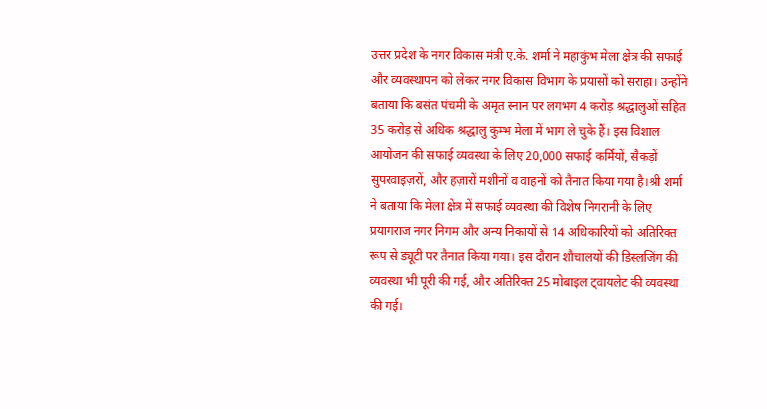उत्तर प्रदेश के नगर विकास मंत्री ए.के. शर्मा ने महाकुंभ मेला क्षेत्र की सफाई और व्यवस्थापन को लेकर नगर विकास विभाग के प्रयासों को सराहा। उन्होंने बताया कि बसंत पंचमी के अमृत स्नान पर लगभग 4 करोड़ श्रद्धालुओं सहित 35 करोड़ से अधिक श्रद्धालु कुम्भ मेला में भाग ले चुके हैं। इस विशाल आयोजन की सफाई व्यवस्था के लिए 20,000 सफाई कर्मियों, सैकड़ों सुपरवाइज़रों, और हज़ारों मशीनों व वाहनों को तैनात किया गया है।श्री शर्मा ने बताया कि मेला क्षेत्र में सफाई व्यवस्था की विशेष निगरानी के लिए प्रयागराज नगर निगम और अन्य निकायों से 14 अधिकारियों को अतिरिक्त रूप से ड्यूटी पर तैनात किया गया। इस दौरान शौचालयों की डिस्लजिंग की व्यवस्था भी पूरी की गई, और अतिरिक्त 25 मोबाइल ट्वायलेट की व्यवस्था की गई।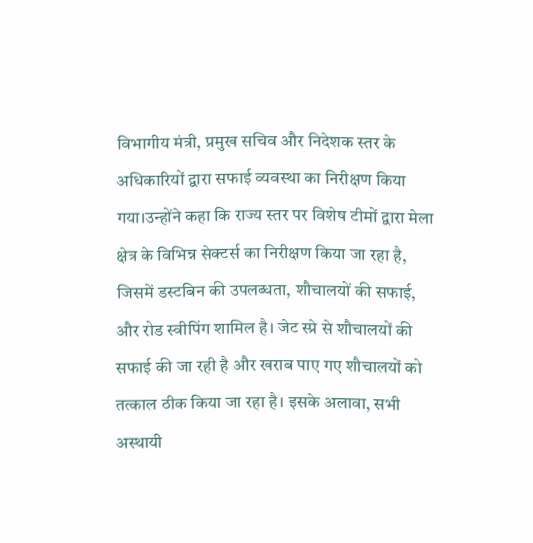विभागीय मंत्री, प्रमुख सचिव और निदेशक स्तर के अधिकारियों द्वारा सफाई व्यवस्था का निरीक्षण किया गया।उन्होंने कहा कि राज्य स्तर पर विशेष टीमों द्वारा मेला क्षेत्र के विभिन्न सेक्टर्स का निरीक्षण किया जा रहा है, जिसमें डस्टबिन की उपलब्धता, शौचालयों की सफाई, और रोड स्वीपिंग शामिल है। जेट स्प्रे से शौचालयों की सफाई की जा रही है और खराब पाए गए शौचालयों को तत्काल ठीक किया जा रहा है। इसके अलावा, सभी अस्थायी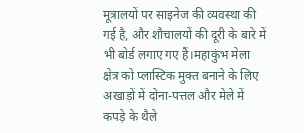मूत्रालयों पर साइनेज की व्यवस्था की गई है, और शौचालयों की दूरी के बारे में भी बोर्ड लगाए गए हैं।महाकुंभ मेला क्षेत्र को प्लास्टिक मुक्त बनाने के लिए अखाड़ों में दोना-पत्तल और मेले में कपड़े के थैले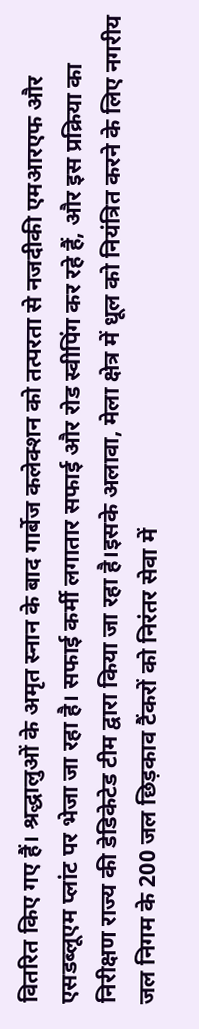वितरित किए गए हैं। श्रद्धालुओं के अमृत स्नान के बाद गार्बेज कलेक्शन को तत्परता से नजदीकी एमआरएफ और एसडब्लूएम प्लांट पर भेजा जा रहा है। सफाई कर्मी लगातार सफाई और रोड स्वीपिंग कर रहे हैं, और इस प्रक्रिया का निरीक्षण राज्य की डेडिकेटेड टीम द्वारा किया जा रहा है।इसके अलावा, मेला क्षेत्र में धूल को नियंत्रित करने के लिए नगरीय जल निगम के 200 जल छिड़काव टैंकरों को निरंतर सेवा में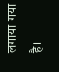लगाया गया है।